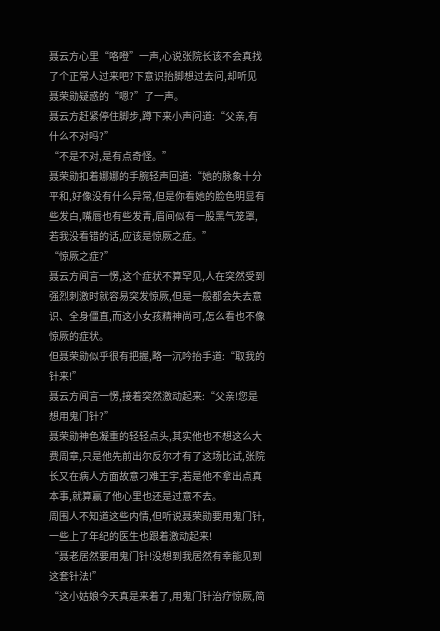聂云方心里“咯噔”一声,心说张院长该不会真找了个正常人过来吧?下意识抬脚想过去问,却听见聂荣勋疑惑的“嗯?”了一声。
聂云方赶紧停住脚步,蹲下来小声问道:“父亲,有什么不对吗?”
“不是不对,是有点奇怪。”
聂荣勋扣着娜娜的手腕轻声回道:“她的脉象十分平和,好像没有什么异常,但是你看她的脸色明显有些发白,嘴唇也有些发青,眉间似有一股黑气笼罩,若我没看错的话,应该是惊厥之症。”
“惊厥之症?”
聂云方闻言一愣,这个症状不算罕见,人在突然受到强烈刺激时就容易突发惊厥,但是一般都会失去意识、全身僵直,而这小女孩精神尚可,怎么看也不像惊厥的症状。
但聂荣勋似乎很有把握,略一沉吟抬手道:“取我的针来!”
聂云方闻言一愣,接着突然激动起来:“父亲!您是想用鬼门针?”
聂荣勋神色凝重的轻轻点头,其实他也不想这么大费周章,只是他先前出尔反尔才有了这场比试,张院长又在病人方面故意刁难王宇,若是他不拿出点真本事,就算赢了他心里也还是过意不去。
周围人不知道这些内情,但听说聂荣勋要用鬼门针,一些上了年纪的医生也跟着激动起来!
“聂老居然要用鬼门针!没想到我居然有幸能见到这套针法!”
“这小姑娘今天真是来着了,用鬼门针治疗惊厥,简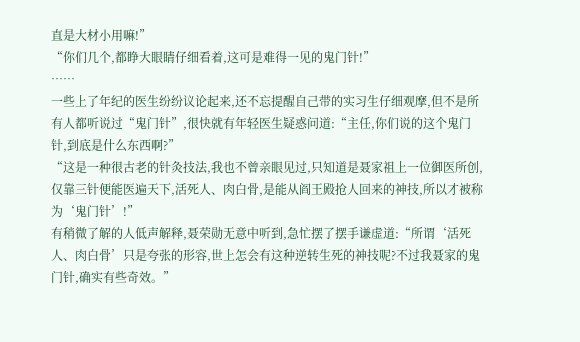直是大材小用嘛!”
“你们几个,都睁大眼睛仔细看着,这可是难得一见的鬼门针!”
……
一些上了年纪的医生纷纷议论起来,还不忘提醒自己带的实习生仔细观摩,但不是所有人都听说过“鬼门针”,很快就有年轻医生疑惑问道:“主任,你们说的这个鬼门针,到底是什么东西啊?”
“这是一种很古老的针灸技法,我也不曾亲眼见过,只知道是聂家祖上一位御医所创,仅靠三针便能医遍天下,活死人、肉白骨,是能从阎王殿抢人回来的神技,所以才被称为‘鬼门针’!”
有稍微了解的人低声解释,聂荣勋无意中听到,急忙摆了摆手谦虚道:“所谓‘活死人、肉白骨’只是夸张的形容,世上怎会有这种逆转生死的神技呢?不过我聂家的鬼门针,确实有些奇效。”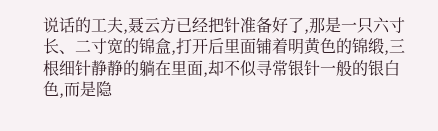说话的工夫,聂云方已经把针准备好了,那是一只六寸长、二寸宽的锦盒,打开后里面铺着明黄色的锦缎,三根细针静静的躺在里面,却不似寻常银针一般的银白色,而是隐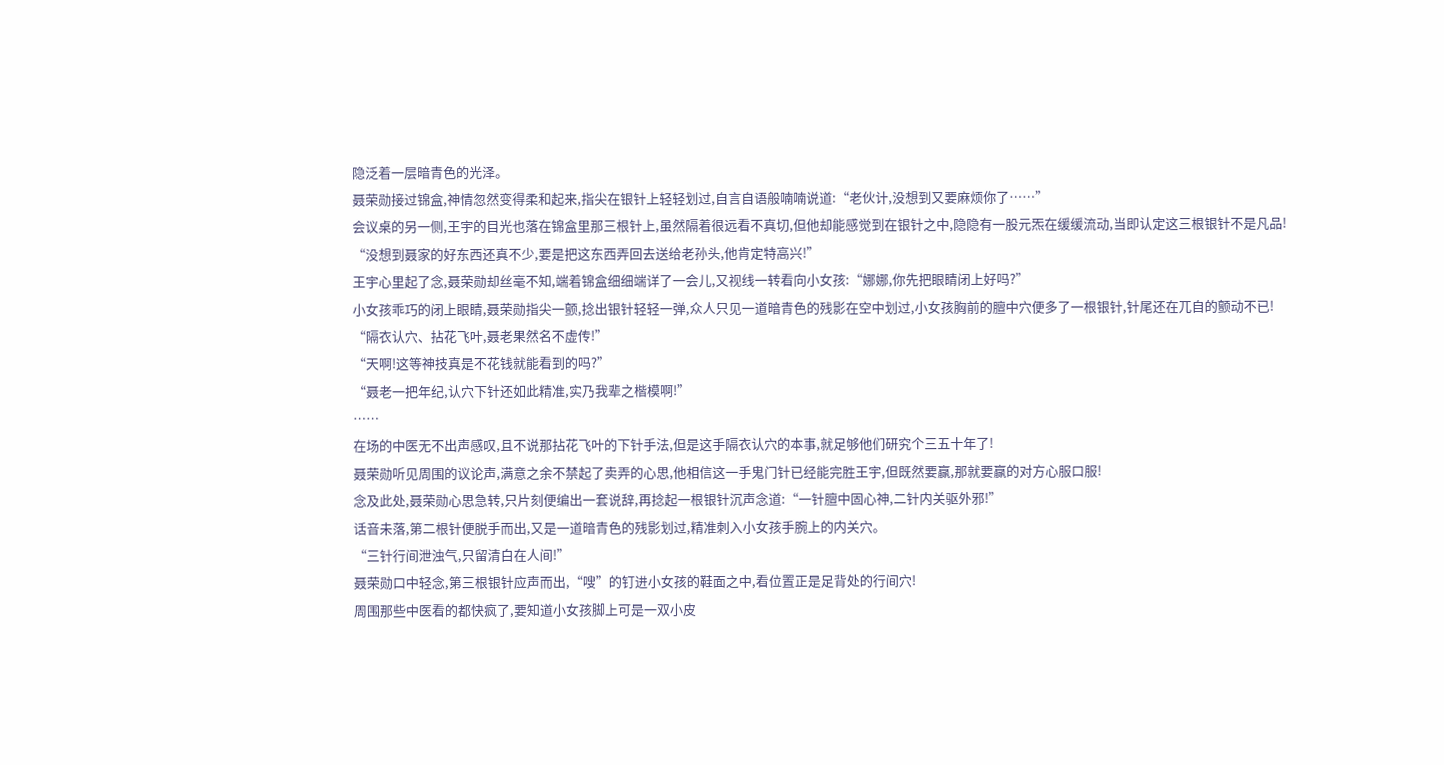隐泛着一层暗青色的光泽。
聂荣勋接过锦盒,神情忽然变得柔和起来,指尖在银针上轻轻划过,自言自语般喃喃说道:“老伙计,没想到又要麻烦你了……”
会议桌的另一侧,王宇的目光也落在锦盒里那三根针上,虽然隔着很远看不真切,但他却能感觉到在银针之中,隐隐有一股元炁在缓缓流动,当即认定这三根银针不是凡品!
“没想到聂家的好东西还真不少,要是把这东西弄回去送给老孙头,他肯定特高兴!”
王宇心里起了念,聂荣勋却丝毫不知,端着锦盒细细端详了一会儿,又视线一转看向小女孩:“娜娜,你先把眼睛闭上好吗?”
小女孩乖巧的闭上眼睛,聂荣勋指尖一颤,捻出银针轻轻一弹,众人只见一道暗青色的残影在空中划过,小女孩胸前的膻中穴便多了一根银针,针尾还在兀自的颤动不已!
“隔衣认穴、拈花飞叶,聂老果然名不虚传!”
“天啊!这等神技真是不花钱就能看到的吗?”
“聂老一把年纪,认穴下针还如此精准,实乃我辈之楷模啊!”
……
在场的中医无不出声感叹,且不说那拈花飞叶的下针手法,但是这手隔衣认穴的本事,就足够他们研究个三五十年了!
聂荣勋听见周围的议论声,满意之余不禁起了卖弄的心思,他相信这一手鬼门针已经能完胜王宇,但既然要赢,那就要赢的对方心服口服!
念及此处,聂荣勋心思急转,只片刻便编出一套说辞,再捻起一根银针沉声念道:“一针膻中固心神,二针内关驱外邪!”
话音未落,第二根针便脱手而出,又是一道暗青色的残影划过,精准刺入小女孩手腕上的内关穴。
“三针行间泄浊气,只留清白在人间!”
聂荣勋口中轻念,第三根银针应声而出,“嗖”的钉进小女孩的鞋面之中,看位置正是足背处的行间穴!
周围那些中医看的都快疯了,要知道小女孩脚上可是一双小皮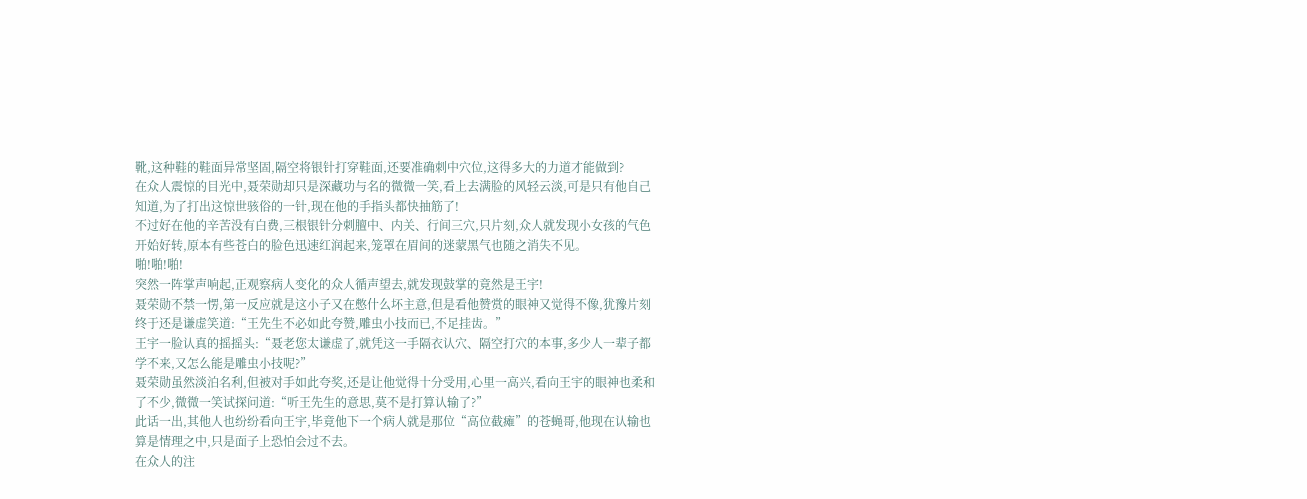靴,这种鞋的鞋面异常坚固,隔空将银针打穿鞋面,还要准确刺中穴位,这得多大的力道才能做到?
在众人震惊的目光中,聂荣勋却只是深藏功与名的微微一笑,看上去满脸的风轻云淡,可是只有他自己知道,为了打出这惊世骇俗的一针,现在他的手指头都快抽筋了!
不过好在他的辛苦没有白费,三根银针分刺膻中、内关、行间三穴,只片刻,众人就发现小女孩的气色开始好转,原本有些苍白的脸色迅速红润起来,笼罩在眉间的迷蒙黑气也随之消失不见。
啪!啪!啪!
突然一阵掌声响起,正观察病人变化的众人循声望去,就发现鼓掌的竟然是王宇!
聂荣勋不禁一愣,第一反应就是这小子又在憋什么坏主意,但是看他赞赏的眼神又觉得不像,犹豫片刻终于还是谦虚笑道:“王先生不必如此夸赞,雕虫小技而已,不足挂齿。”
王宇一脸认真的摇摇头:“聂老您太谦虚了,就凭这一手隔衣认穴、隔空打穴的本事,多少人一辈子都学不来,又怎么能是雕虫小技呢?”
聂荣勋虽然淡泊名利,但被对手如此夸奖,还是让他觉得十分受用,心里一高兴,看向王宇的眼神也柔和了不少,微微一笑试探问道:“听王先生的意思,莫不是打算认输了?”
此话一出,其他人也纷纷看向王宇,毕竟他下一个病人就是那位“高位截瘫”的苍蝇哥,他现在认输也算是情理之中,只是面子上恐怕会过不去。
在众人的注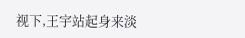视下,王宇站起身来淡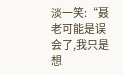淡一笑:“聂老可能是误会了,我只是想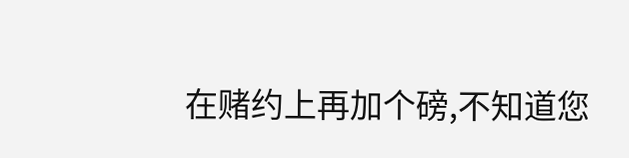在赌约上再加个磅,不知道您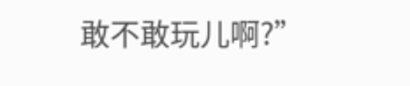敢不敢玩儿啊?”